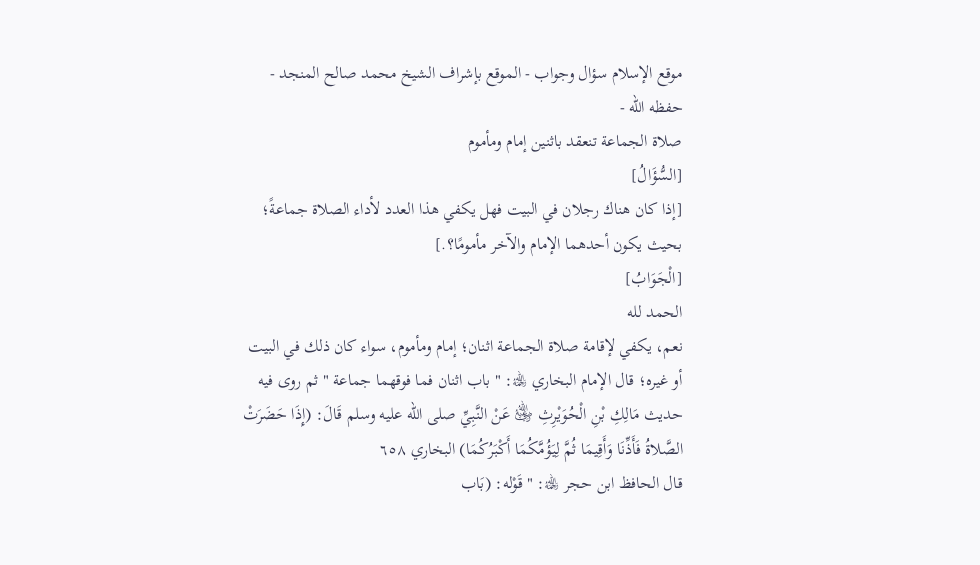موقع الإسلام سؤال وجواب - الموقع بإشراف الشيخ محمد صالح المنجد - حفظه الله -
صلاة الجماعة تنعقد باثنين إمام ومأموم
[السُّؤَالُ]
[إذا كان هناك رجلان في البيت فهل يكفي هذا العدد لأداء الصلاة جماعةً؛ بحيث يكون أحدهما الإمام والآخر مأمومًا؟.]
[الْجَوَابُ]
الحمد لله
نعم، يكفي لإقامة صلاة الجماعة اثنان؛ إمام ومأموم، سواء كان ذلك في البيت أو غيره؛ قال الإمام البخاري ﵀: " باب اثنان فما فوقهما جماعة " ثم روى فيه حديث مَالِكِ بْنِ الْحُوَيْرِثِ ﵁ عَنْ النَّبِيِّ صلى الله عليه وسلم قَالَ: (إِذَا حَضَرَتْ الصَّلاةُ فَأَذِّنَا وَأَقِيمَا ثُمَّ لِيَؤُمَّكُمَا أَكْبَرُكُمَا) البخاري ٦٥٨
قال الحافظ ابن حجر ﵀: " قَوْله: (بَاب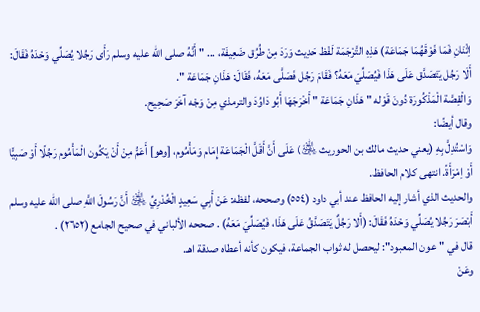اِثْنَانِ فَمَا فَوْقَهُمَا جَمَاعَة) هَذِهِ التَّرْجَمَة لَفْظ حَدِيث وَرَدَ مِنْ طُرُق ضَعِيفَة، ... " أَنَّهُ صلى الله عليه وسلم رَأَى رَجُلا يُصَلِّي وَحْدَهُ فَقَالَ: أَلَا رَجُل يَتَصَدَّق عَلَى هَذَا فَيُصَلِّيَ مَعَهُ؟ فَقَامَ رَجُل فَصَلَّى مَعَهُ، فَقَالَ: هَذَانِ جَمَاعَة ".
وَالْقِصَّة الْمَذْكُورَة دُونَ قَوْله " هَذَانِ جَمَاعَة " أَخْرَجَهَا أَبُو دَاوُدَ والترمذي مِنْ وَجْه آخَرَ صَحِيح.
وقال أيضًا:
وَاسْتُدِلَّ بِهِ (يعني حديث مالك بن الحوريث ﵁) عَلَى أَنَّ أَقَلَّ الْجَمَاعَة إِمَام وَمَأْمُوم، [وهو] أَعَمُّ مِنْ أَنْ يَكُون الْمَأْمُوم رَجُلًا أَوْ صَبِيًّا أَوْ اِمْرَأَةً. انتهى كلام الحافظ.
والحديث الذي أشار إليه الحافظ عند أبي داود (٥٥٤) وصححه، لفظه: عَنْ أَبِي سَعِيدٍ الْخُدْرِيِّ ﵁ أَنَّ رَسُولَ اللَّهِ صلى الله عليه وسلم أَبْصَرَ رَجُلا يُصَلِّي وَحْدَهُ فَقَالَ: (أَلا رَجُلٌ يَتَصَدَّقُ عَلَى هَذَا، فَيُصَلِّيَ مَعَهُ) . صححه الألباني في صحيح الجامع (٢٦٥٢) .
قال في "عون المعبود": ليحصل له ثواب الجماعة، فيكون كأنه أعطاه صدقة اهـ.
وعَنْ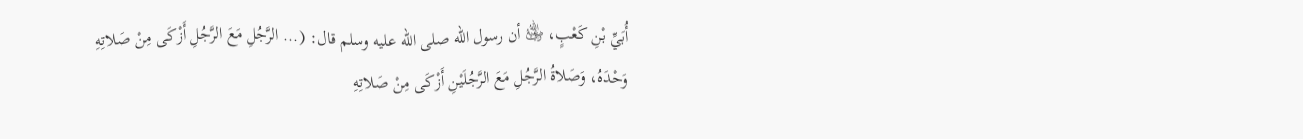أُبَيِّ بْنِ كَعْبٍ، ﵁ أن رسول الله صلى الله عليه وسلم قال: (... الرَّجُلِ مَعَ الرَّجُلِ أَزْكَى مِنْ صَلاتِهِ وَحْدَهُ، وَصَلاةُ الرَّجُلِ مَعَ الرَّجُلَيْنِ أَزْكَى مِنْ صَلاتِهِ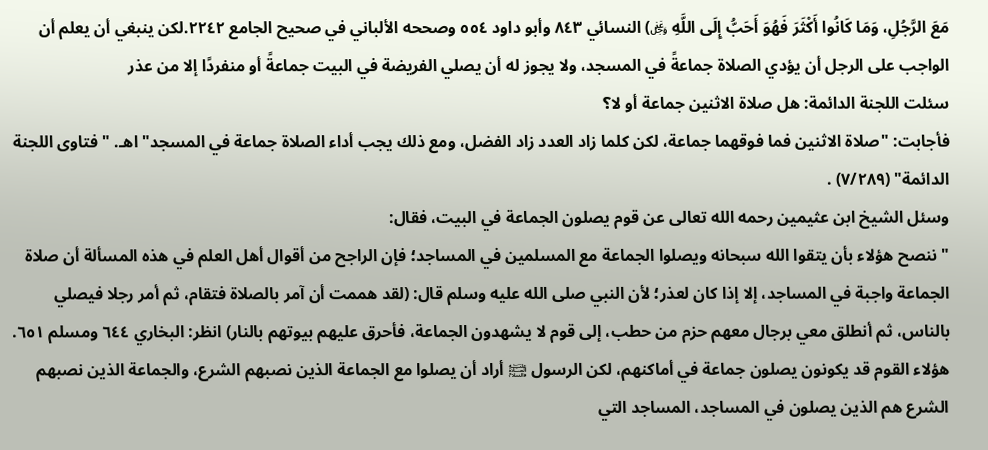مَعَ الرَّجُلِ، وَمَا كَانُوا أَكْثَرَ فَهُوَ أَحَبُّ إِلَى اللَّهِ ﷿) النسائي ٨٤٣ وأبو داود ٥٥٤ وصححه الألباني في صحيح الجامع ٢٢٤٢.لكن ينبغي أن يعلم أن الواجب على الرجل أن يؤدي الصلاة جماعةً في المسجد، ولا يجوز له أن يصلي الفريضة في البيت جماعةً أو منفردًا إلا من عذر
سئلت اللجنة الدائمة: هل صلاة الاثنين جماعة أو لا؟
فأجابت: "صلاة الاثنين فما فوقهما جماعة، لكن كلما زاد العدد زاد الفضل، ومع ذلك يجب أداء الصلاة جماعة في المسجد" اهـ. "فتاوى اللجنة الدائمة" (٧/٢٨٩) .
وسئل الشيخ ابن عثيمين رحمه الله تعالى عن قوم يصلون الجماعة في البيت، فقال:
" ننصح هؤلاء بأن يتقوا الله سبحانه ويصلوا الجماعة مع المسلمين في المساجد؛ فإن الراجح من أقوال أهل العلم في هذه المسألة أن صلاة الجماعة واجبة في المساجد، إلا إذا كان لعذر؛ لأن النبي صلى الله عليه وسلم قال: (لقد هممت أن آمر بالصلاة فتقام، ثم أمر رجلا فيصلي بالناس، ثم أنطلق معي برجال معهم حزم من حطب، إلى قوم لا يشهدون الجماعة، فأحرق عليهم بيوتهم بالنار) انظر: البخاري ٦٤٤ ومسلم ٦٥١.
هؤلاء القوم قد يكونون يصلون جماعة في أماكنهم، لكن الرسول ﵊ أراد أن يصلوا مع الجماعة الذين نصبهم الشرع، والجماعة الذين نصبهم الشرع هم الذين يصلون في المساجد، المساجد التي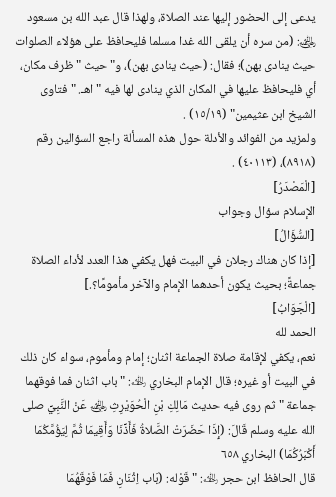يدعى إلى الحضور إليها عند الصلاة، ولهذا قال عبد الله بن مسعود ﵁: (من سره أن يلقى الله غدا مسلما فليحافظ على هؤلاء الصلوات حيث ينادى بهن)؛ فقال: (حيث ينادى بهن)، و" حيث " ظرف مكان، أي فليحافظ عليها في المكان الذي ينادى لها فيه " اهـ. "فتاوى الشيخ ابن عثيمين" (١٥/١٩) .
ولمزيد من الفوائد والأدلة حول هذه المسألة راجع السؤالين رقم (٨٩١٨)، (٤٠١١٣) .
[الْمَصْدَرُ]
الإسلام سؤال وجواب
[السُّؤَالُ]
[إذا كان هناك رجلان في البيت فهل يكفي هذا العدد لأداء الصلاة جماعةً؛ بحيث يكون أحدهما الإمام والآخر مأمومًا؟.]
[الْجَوَابُ]
الحمد لله
نعم، يكفي لإقامة صلاة الجماعة اثنان؛ إمام ومأموم، سواء كان ذلك في البيت أو غيره؛ قال الإمام البخاري ﵀: " باب اثنان فما فوقهما جماعة " ثم روى فيه حديث مَالِكِ بْنِ الْحُوَيْرِثِ ﵁ عَنْ النَّبِيِّ صلى الله عليه وسلم قَالَ: (إِذَا حَضَرَتْ الصَّلاةُ فَأَذِّنَا وَأَقِيمَا ثُمَّ لِيَؤُمَّكُمَا أَكْبَرُكُمَا) البخاري ٦٥٨
قال الحافظ ابن حجر ﵀: " قَوْله: (بَاب اِثْنَانِ فَمَا فَوْقَهُمَا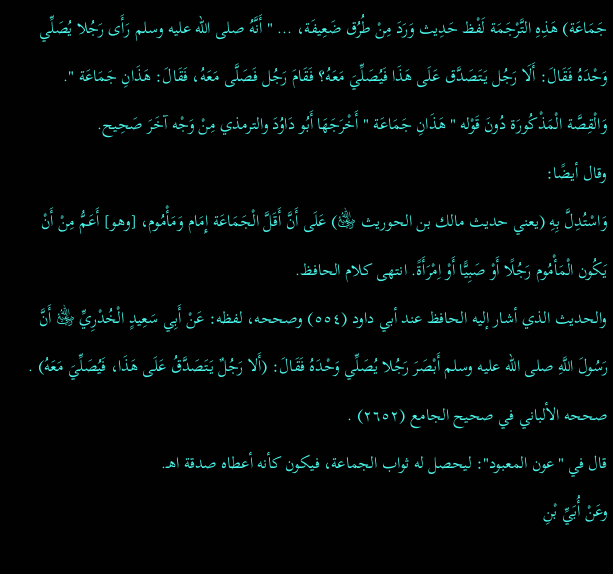جَمَاعَة) هَذِهِ التَّرْجَمَة لَفْظ حَدِيث وَرَدَ مِنْ طُرُق ضَعِيفَة، ... " أَنَّهُ صلى الله عليه وسلم رَأَى رَجُلا يُصَلِّي وَحْدَهُ فَقَالَ: أَلَا رَجُل يَتَصَدَّق عَلَى هَذَا فَيُصَلِّيَ مَعَهُ؟ فَقَامَ رَجُل فَصَلَّى مَعَهُ، فَقَالَ: هَذَانِ جَمَاعَة ".
وَالْقِصَّة الْمَذْكُورَة دُونَ قَوْله " هَذَانِ جَمَاعَة " أَخْرَجَهَا أَبُو دَاوُدَ والترمذي مِنْ وَجْه آخَرَ صَحِيح.
وقال أيضًا:
وَاسْتُدِلَّ بِهِ (يعني حديث مالك بن الحوريث ﵁) عَلَى أَنَّ أَقَلَّ الْجَمَاعَة إِمَام وَمَأْمُوم، [وهو] أَعَمُّ مِنْ أَنْ يَكُون الْمَأْمُوم رَجُلًا أَوْ صَبِيًّا أَوْ اِمْرَأَةً. انتهى كلام الحافظ.
والحديث الذي أشار إليه الحافظ عند أبي داود (٥٥٤) وصححه، لفظه: عَنْ أَبِي سَعِيدٍ الْخُدْرِيِّ ﵁ أَنَّ رَسُولَ اللَّهِ صلى الله عليه وسلم أَبْصَرَ رَجُلا يُصَلِّي وَحْدَهُ فَقَالَ: (أَلا رَجُلٌ يَتَصَدَّقُ عَلَى هَذَا، فَيُصَلِّيَ مَعَهُ) . صححه الألباني في صحيح الجامع (٢٦٥٢) .
قال في "عون المعبود": ليحصل له ثواب الجماعة، فيكون كأنه أعطاه صدقة اهـ.
وعَنْ أُبَيِّ بْنِ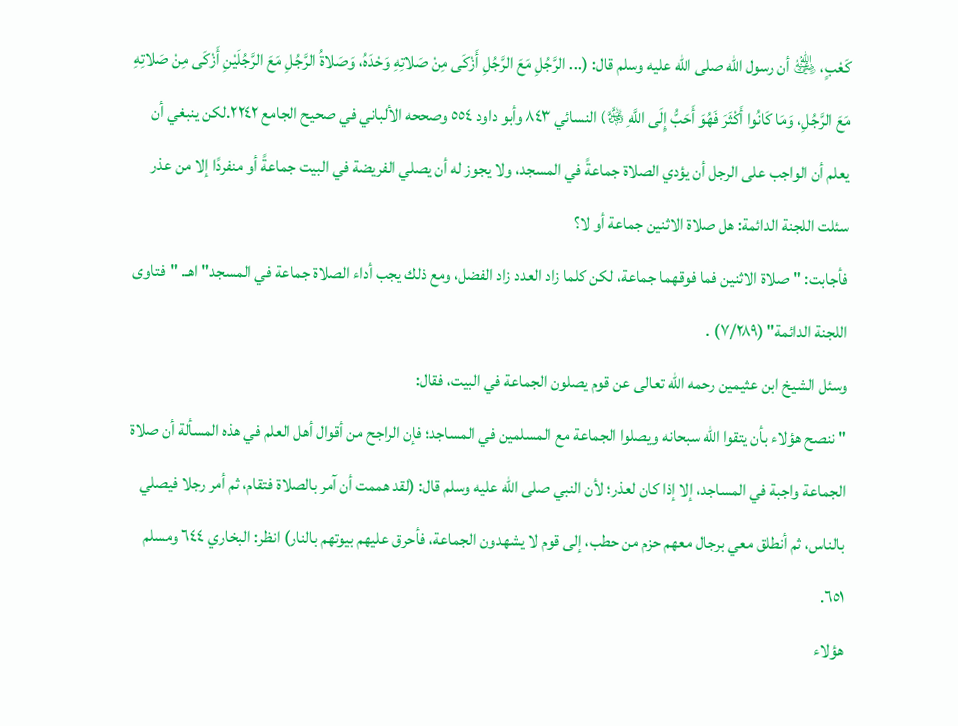كَعْبٍ، ﵁ أن رسول الله صلى الله عليه وسلم قال: (... الرَّجُلِ مَعَ الرَّجُلِ أَزْكَى مِنْ صَلاتِهِ وَحْدَهُ، وَصَلاةُ الرَّجُلِ مَعَ الرَّجُلَيْنِ أَزْكَى مِنْ صَلاتِهِ مَعَ الرَّجُلِ، وَمَا كَانُوا أَكْثَرَ فَهُوَ أَحَبُّ إِلَى اللَّهِ ﷿) النسائي ٨٤٣ وأبو داود ٥٥٤ وصححه الألباني في صحيح الجامع ٢٢٤٢.لكن ينبغي أن يعلم أن الواجب على الرجل أن يؤدي الصلاة جماعةً في المسجد، ولا يجوز له أن يصلي الفريضة في البيت جماعةً أو منفردًا إلا من عذر
سئلت اللجنة الدائمة: هل صلاة الاثنين جماعة أو لا؟
فأجابت: "صلاة الاثنين فما فوقهما جماعة، لكن كلما زاد العدد زاد الفضل، ومع ذلك يجب أداء الصلاة جماعة في المسجد" اهـ. "فتاوى اللجنة الدائمة" (٧/٢٨٩) .
وسئل الشيخ ابن عثيمين رحمه الله تعالى عن قوم يصلون الجماعة في البيت، فقال:
" ننصح هؤلاء بأن يتقوا الله سبحانه ويصلوا الجماعة مع المسلمين في المساجد؛ فإن الراجح من أقوال أهل العلم في هذه المسألة أن صلاة الجماعة واجبة في المساجد، إلا إذا كان لعذر؛ لأن النبي صلى الله عليه وسلم قال: (لقد هممت أن آمر بالصلاة فتقام، ثم أمر رجلا فيصلي بالناس، ثم أنطلق معي برجال معهم حزم من حطب، إلى قوم لا يشهدون الجماعة، فأحرق عليهم بيوتهم بالنار) انظر: البخاري ٦٤٤ ومسلم ٦٥١.
هؤلاء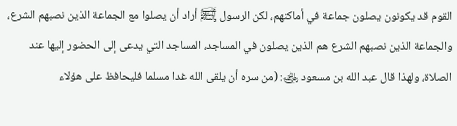القوم قد يكونون يصلون جماعة في أماكنهم، لكن الرسول ﵊ أراد أن يصلوا مع الجماعة الذين نصبهم الشرع، والجماعة الذين نصبهم الشرع هم الذين يصلون في المساجد، المساجد التي يدعى إلى الحضور إليها عند الصلاة، ولهذا قال عبد الله بن مسعود ﵁: (من سره أن يلقى الله غدا مسلما فليحافظ على هؤلاء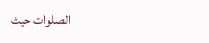الصلوات حيث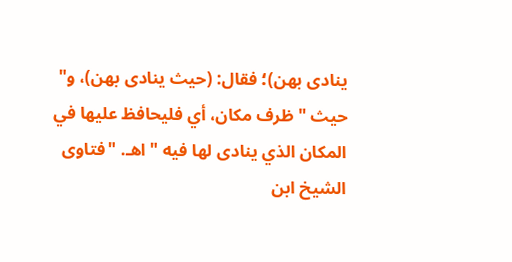ينادى بهن)؛ فقال: (حيث ينادى بهن)، و" حيث " ظرف مكان، أي فليحافظ عليها في المكان الذي ينادى لها فيه " اهـ. "فتاوى الشيخ ابن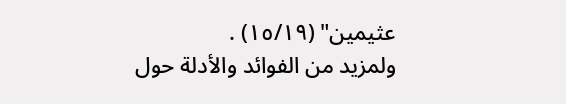عثيمين" (١٥/١٩) .
ولمزيد من الفوائد والأدلة حول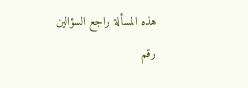هذه المسألة راجع السؤالين رقم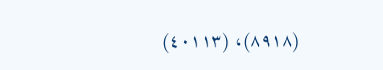(٨٩١٨)، (٤٠١١٣)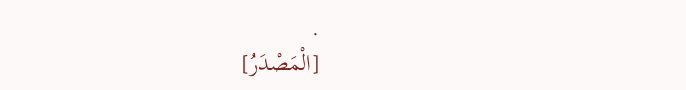.
[الْمَصْدَرُ]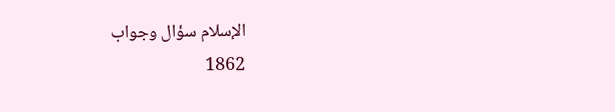الإسلام سؤال وجواب
1862